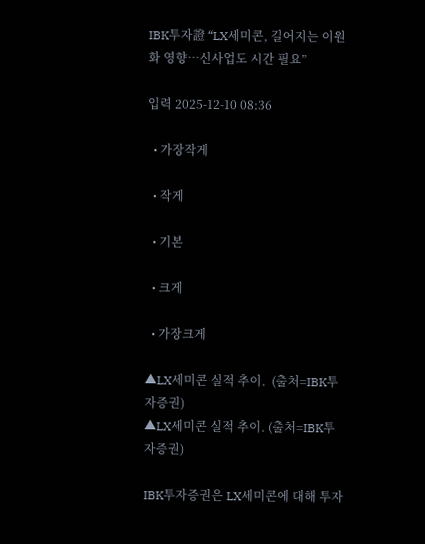IBK투자證 “LX세미콘, 길어지는 이원화 영향⋯신사업도 시간 필요”

입력 2025-12-10 08:36

  • 가장작게

  • 작게

  • 기본

  • 크게

  • 가장크게

▲LX세미콘 실적 추이.  (출처=IBK투자증권)
▲LX세미콘 실적 추이. (출처=IBK투자증권)

IBK투자증권은 LX세미콘에 대해 투자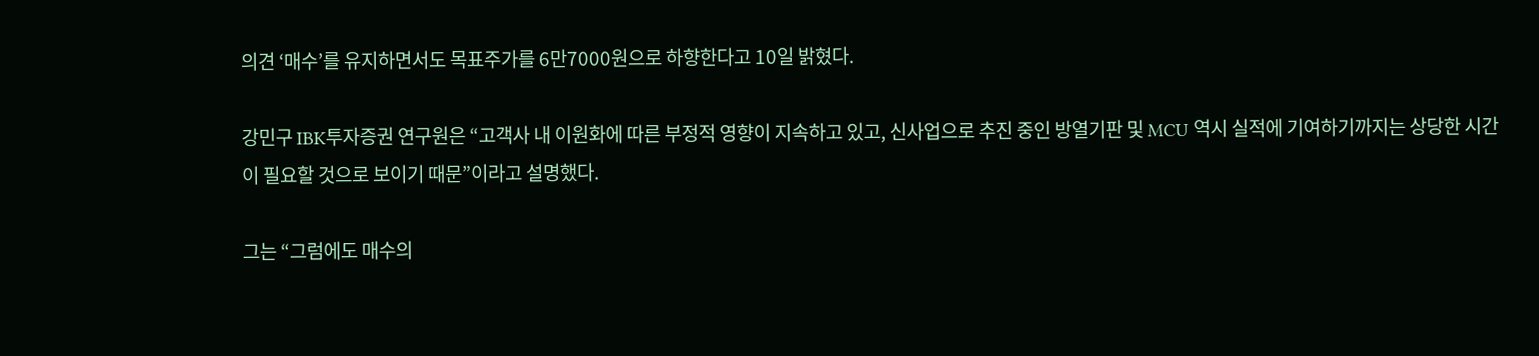의견 ‘매수’를 유지하면서도 목표주가를 6만7000원으로 하향한다고 10일 밝혔다.

강민구 IBK투자증권 연구원은 “고객사 내 이원화에 따른 부정적 영향이 지속하고 있고, 신사업으로 추진 중인 방열기판 및 MCU 역시 실적에 기여하기까지는 상당한 시간이 필요할 것으로 보이기 때문”이라고 설명했다.

그는 “그럼에도 매수의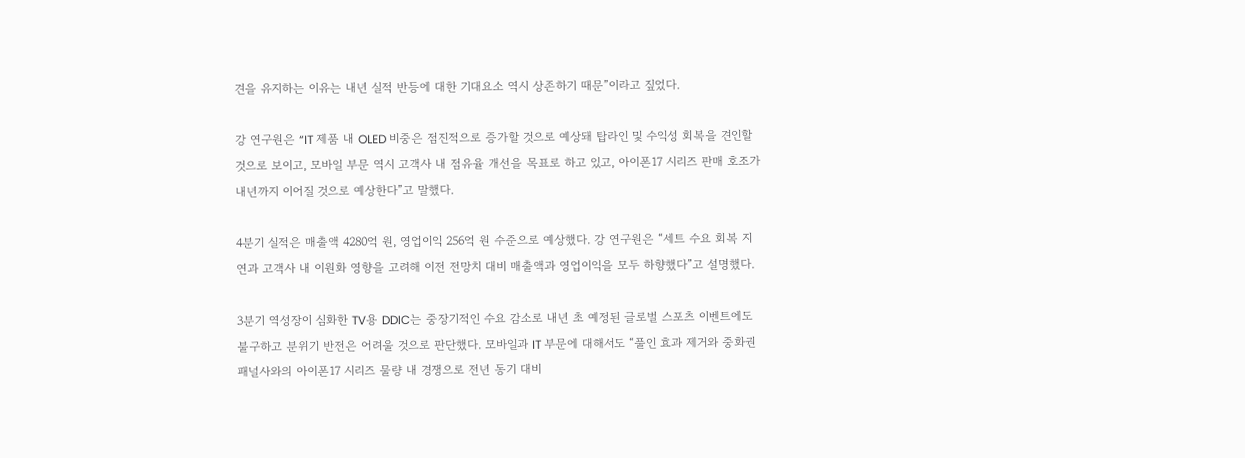견을 유지하는 이유는 내년 실적 반등에 대한 기대요소 역시 상존하기 때문”이라고 짚었다.

강 연구원은 “IT 제품 내 OLED 비중은 점진적으로 증가할 것으로 예상돼 탑라인 및 수익성 회복을 견인할 것으로 보이고, 모바일 부문 역시 고객사 내 점유율 개선을 목표로 하고 있고, 아이폰17 시리즈 판매 호조가 내년까지 이어질 것으로 예상한다”고 말했다.

4분기 실적은 매출액 4280억 원, 영업이익 256억 원 수준으로 예상했다. 강 연구원은 “세트 수요 회복 지연과 고객사 내 이원화 영향을 고려해 이전 전망치 대비 매출액과 영업이익을 모두 하향했다”고 설명했다.

3분기 역성장이 심화한 TV용 DDIC는 중장기적인 수요 감소로 내년 초 예정된 글로벌 스포츠 이벤트에도 불구하고 분위기 반전은 어려울 것으로 판단했다. 모바일과 IT 부문에 대해서도 “풀인 효과 제거와 중화권 패널사와의 아이폰17 시리즈 물량 내 경쟁으로 전년 동기 대비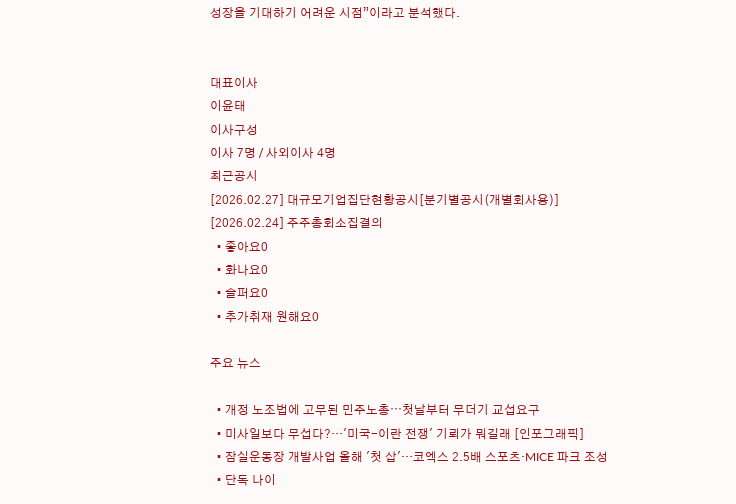성장을 기대하기 어려운 시점”이라고 분석했다.


대표이사
이윤태
이사구성
이사 7명 / 사외이사 4명
최근공시
[2026.02.27] 대규모기업집단현황공시[분기별공시(개별회사용)]
[2026.02.24] 주주총회소집결의
  • 좋아요0
  • 화나요0
  • 슬퍼요0
  • 추가취재 원해요0

주요 뉴스

  • 개정 노조법에 고무된 민주노총⋯첫날부터 무더기 교섭요구
  • 미사일보다 무섭다?…'미국-이란 전쟁' 기뢰가 뭐길래 [인포그래픽]
  • 잠실운동장 개발사업 올해 '첫 삽'…코엑스 2.5배 스포츠·MICE 파크 조성
  • 단독 나이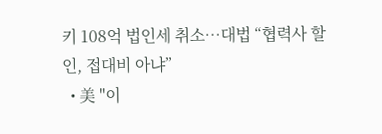키 108억 법인세 취소…대법 “협력사 할인, 접대비 아냐”
  • 美 "이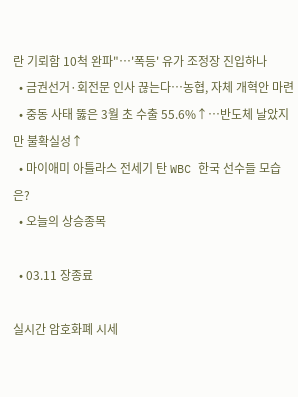란 기뢰함 10척 완파"…'폭등' 유가 조정장 진입하나
  • 금권선거·회전문 인사 끊는다…농협, 자체 개혁안 마련
  • 중동 사태 뚫은 3월 초 수출 55.6%↑⋯반도체 날았지만 불확실성↑
  • 마이애미 아틀라스 전세기 탄 WBC 한국 선수들 모습은?
  • 오늘의 상승종목

  • 03.11 장종료

실시간 암호화폐 시세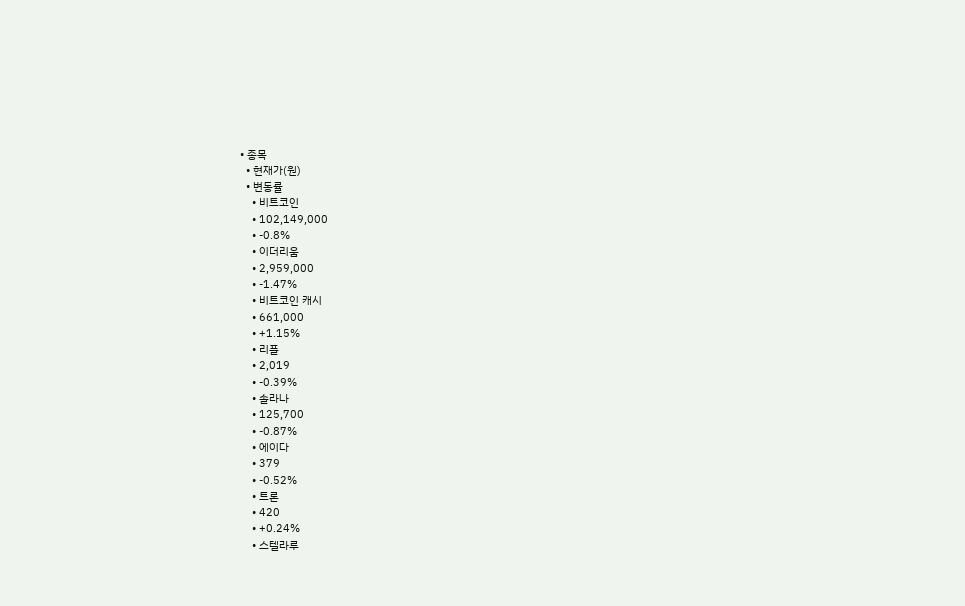• 종목
  • 현재가(원)
  • 변동률
    • 비트코인
    • 102,149,000
    • -0.8%
    • 이더리움
    • 2,959,000
    • -1.47%
    • 비트코인 캐시
    • 661,000
    • +1.15%
    • 리플
    • 2,019
    • -0.39%
    • 솔라나
    • 125,700
    • -0.87%
    • 에이다
    • 379
    • -0.52%
    • 트론
    • 420
    • +0.24%
    • 스텔라루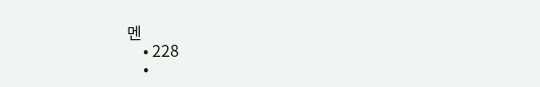멘
    • 228
    •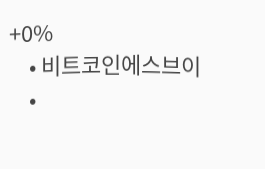+0%
    • 비트코인에스브이
    •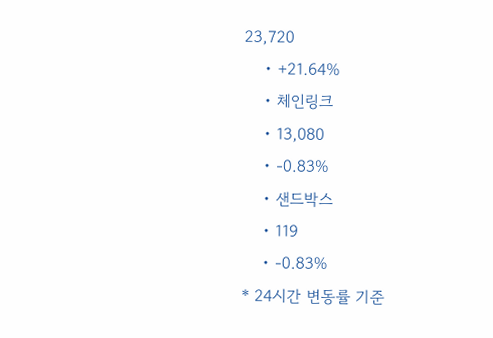23,720
    • +21.64%
    • 체인링크
    • 13,080
    • -0.83%
    • 샌드박스
    • 119
    • -0.83%
* 24시간 변동률 기준